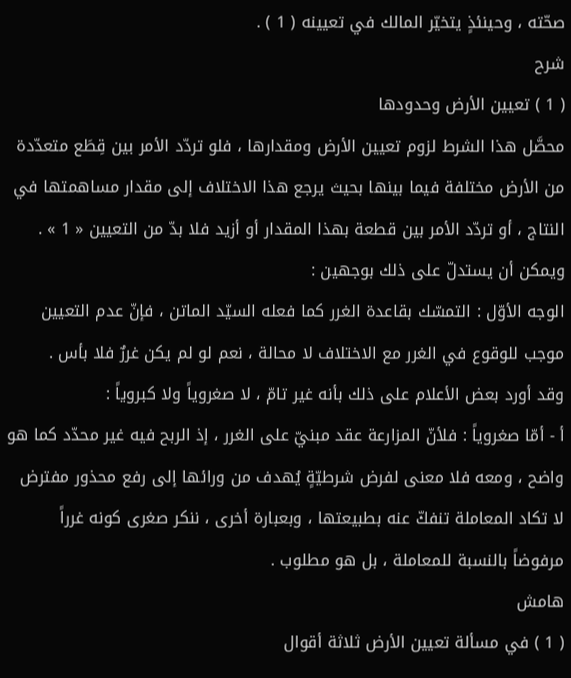صحّته ، وحينئذٍ يتخيّر المالك في تعيينه ( 1 ) .
شرح
( 1 ) تعيين الأرض وحدودها
محصَّل هذا الشرط لزوم تعيين الأرض ومقدارها ، فلو تردّد الأمر بين قِطَع متعدّدة من الأرض مختلفة فيما بينها بحيث يرجع هذا الاختلاف إلى مقدار مساهمتها في النتاج ، أو تردّد الأمر بين قطعة بهذا المقدار أو أزيد فلا بدّ من التعيين « 1 » .
ويمكن أن يستدلّ على ذلك بوجهين :
الوجه الأوّل : التمسّك بقاعدة الغرر كما فعله السيّد الماتن ، فإنّ عدم التعيين موجب للوقوع في الغرر مع الاختلاف لا محالة ، نعم لو لم يكن غررٌ فلا بأس .
وقد أورد بعض الأعلام على ذلك بأنه غير تامّ ، لا صغروياً ولا كبروياً :
أ - أمّا صغروياً : فلأنّ المزارعة عقد مبنيّ على الغرر ، إذ الربح فيه غير محدّد كما هو واضح ، ومعه فلا معنى لفرض شرطيّةٍ يُهدف من ورائها إلى رفع محذور مفترض لا تكاد المعاملة تنفكّ عنه بطبيعتها ، وبعبارة أخرى ، ننكر صغرى كونه غرراً مرفوضاً بالنسبة للمعاملة ، بل هو مطلوب .
هامش
( 1 ) في مسألة تعيين الأرض ثلاثة أقوال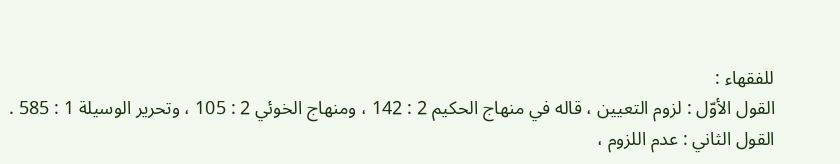للفقهاء :
القول الأوّل : لزوم التعيين ، قاله في منهاج الحكيم 2 : 142 ، ومنهاج الخوئي 2 : 105 ، وتحرير الوسيلة 1 : 585 .
القول الثاني : عدم اللزوم ،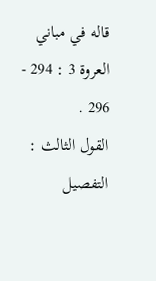قاله في مباني العروة 3 : 294 - 296 .
القول الثالث : التفصيل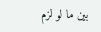بين ما لو لزم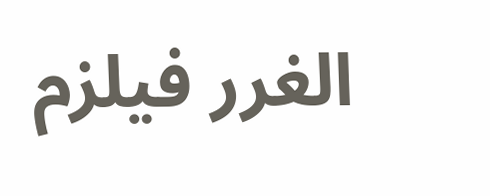الغرر فيلزم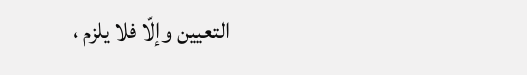التعيين وإلّا فلا يلزم ،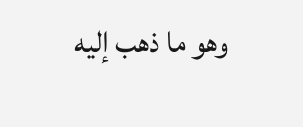وهو ما ذهب إليه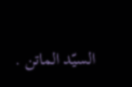السيّد الماتن .